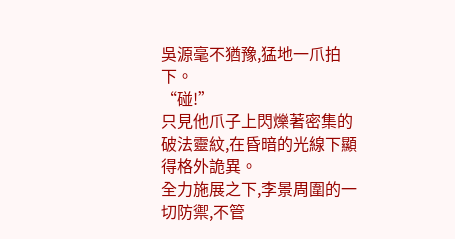吳源毫不猶豫,猛地一爪拍下。
“碰!”
只見他爪子上閃爍著密集的破法靈紋,在昏暗的光線下顯得格外詭異。
全力施展之下,李景周圍的一切防禦,不管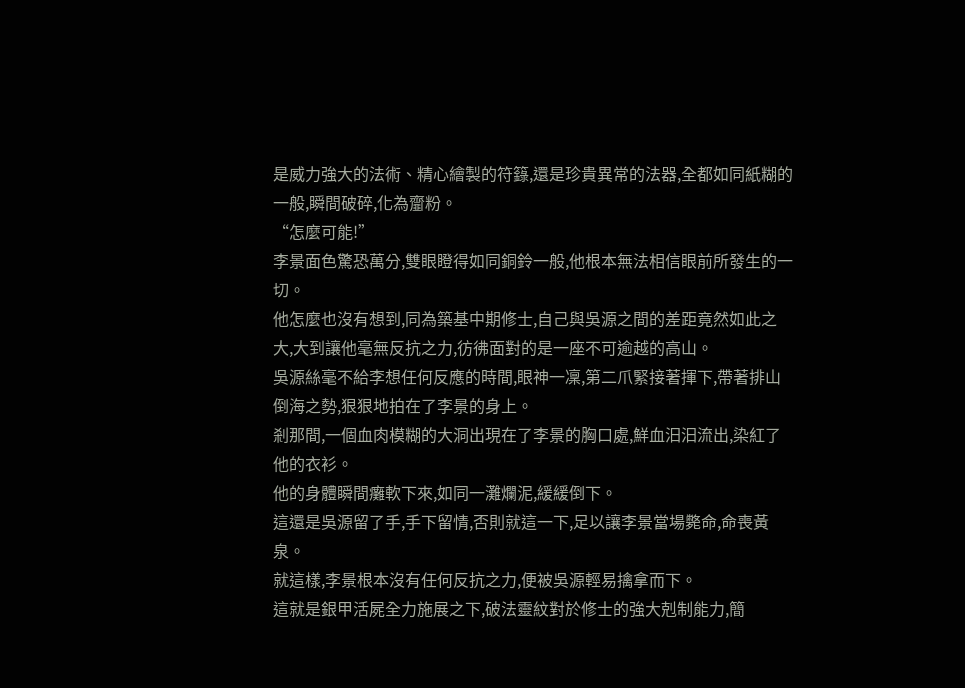是威力強大的法術、精心繪製的符籙,還是珍貴異常的法器,全都如同紙糊的一般,瞬間破碎,化為齏粉。
“怎麼可能!”
李景面色驚恐萬分,雙眼瞪得如同銅鈴一般,他根本無法相信眼前所發生的一切。
他怎麼也沒有想到,同為築基中期修士,自己與吳源之間的差距竟然如此之大,大到讓他毫無反抗之力,彷彿面對的是一座不可逾越的高山。
吳源絲毫不給李想任何反應的時間,眼神一凜,第二爪緊接著揮下,帶著排山倒海之勢,狠狠地拍在了李景的身上。
剎那間,一個血肉模糊的大洞出現在了李景的胸口處,鮮血汩汩流出,染紅了他的衣衫。
他的身體瞬間癱軟下來,如同一灘爛泥,緩緩倒下。
這還是吳源留了手,手下留情,否則就這一下,足以讓李景當場斃命,命喪黃泉。
就這樣,李景根本沒有任何反抗之力,便被吳源輕易擒拿而下。
這就是銀甲活屍全力施展之下,破法靈紋對於修士的強大剋制能力,簡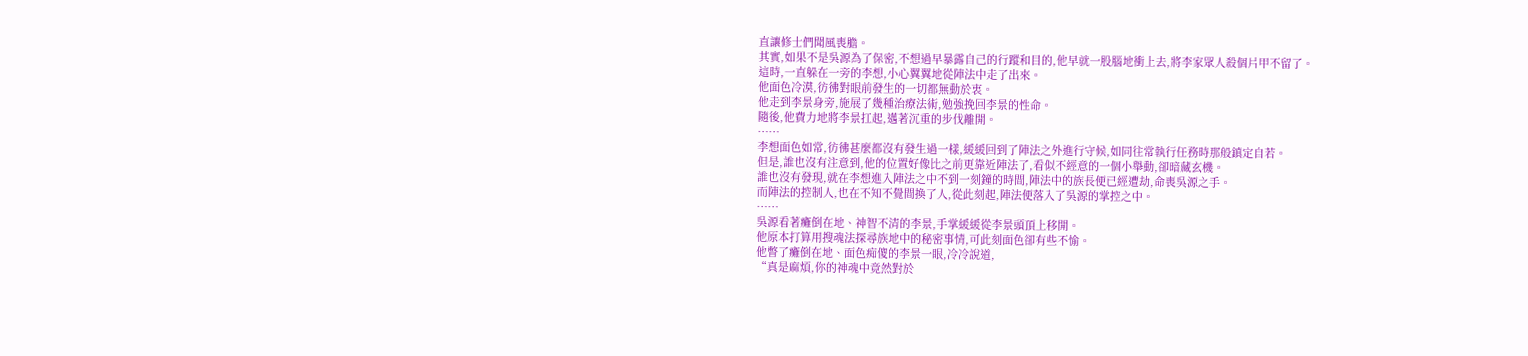直讓修士們聞風喪膽。
其實,如果不是吳源為了保密,不想過早暴露自己的行蹤和目的,他早就一股腦地衝上去,將李家眾人殺個片甲不留了。
這時,一直躲在一旁的李想,小心翼翼地從陣法中走了出來。
他面色冷漠,彷彿對眼前發生的一切都無動於衷。
他走到李景身旁,施展了幾種治療法術,勉強挽回李景的性命。
隨後,他費力地將李景扛起,邁著沉重的步伐離開。
……
李想面色如常,彷彿甚麼都沒有發生過一樣,緩緩回到了陣法之外進行守候,如同往常執行任務時那般鎮定自若。
但是,誰也沒有注意到,他的位置好像比之前更靠近陣法了,看似不經意的一個小舉動,卻暗藏玄機。
誰也沒有發現,就在李想進入陣法之中不到一刻鐘的時間,陣法中的族長便已經遭劫,命喪吳源之手。
而陣法的控制人,也在不知不覺間換了人,從此刻起,陣法便落入了吳源的掌控之中。
……
吳源看著癱倒在地、神智不清的李景,手掌緩緩從李景頭頂上移開。
他原本打算用搜魂法探尋族地中的秘密事情,可此刻面色卻有些不愉。
他瞥了癱倒在地、面色痴傻的李景一眼,冷冷說道,
“真是麻煩,你的神魂中竟然對於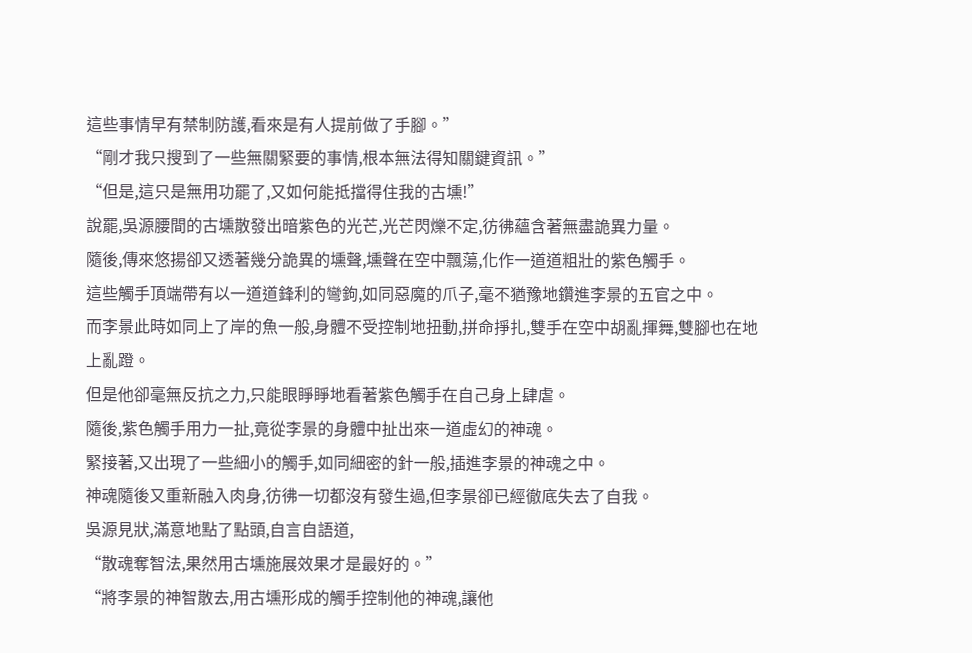這些事情早有禁制防護,看來是有人提前做了手腳。”
“剛才我只搜到了一些無關緊要的事情,根本無法得知關鍵資訊。”
“但是,這只是無用功罷了,又如何能抵擋得住我的古壎!”
說罷,吳源腰間的古壎散發出暗紫色的光芒,光芒閃爍不定,彷彿蘊含著無盡詭異力量。
隨後,傳來悠揚卻又透著幾分詭異的壎聲,壎聲在空中飄蕩,化作一道道粗壯的紫色觸手。
這些觸手頂端帶有以一道道鋒利的彎鉤,如同惡魔的爪子,毫不猶豫地鑽進李景的五官之中。
而李景此時如同上了岸的魚一般,身體不受控制地扭動,拼命掙扎,雙手在空中胡亂揮舞,雙腳也在地上亂蹬。
但是他卻毫無反抗之力,只能眼睜睜地看著紫色觸手在自己身上肆虐。
隨後,紫色觸手用力一扯,竟從李景的身體中扯出來一道虛幻的神魂。
緊接著,又出現了一些細小的觸手,如同細密的針一般,插進李景的神魂之中。
神魂隨後又重新融入肉身,彷彿一切都沒有發生過,但李景卻已經徹底失去了自我。
吳源見狀,滿意地點了點頭,自言自語道,
“散魂奪智法,果然用古壎施展效果才是最好的。”
“將李景的神智散去,用古壎形成的觸手控制他的神魂,讓他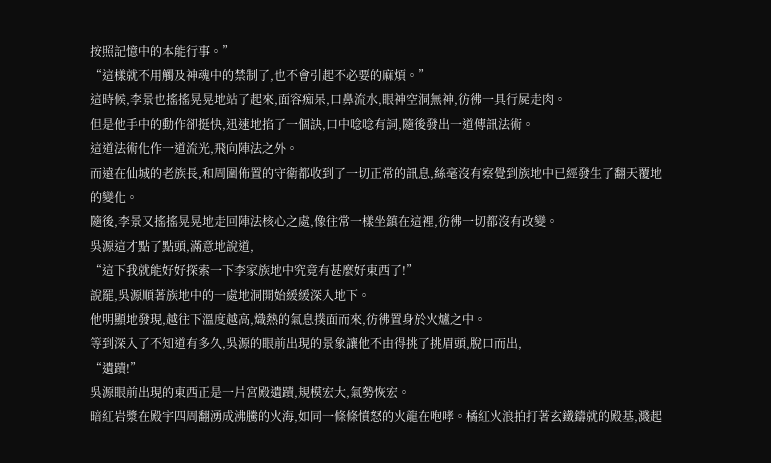按照記憶中的本能行事。”
“這樣就不用觸及神魂中的禁制了,也不會引起不必要的麻煩。”
這時候,李景也搖搖晃晃地站了起來,面容痴呆,口鼻流水,眼神空洞無神,彷彿一具行屍走肉。
但是他手中的動作卻挺快,迅速地掐了一個訣,口中唸唸有詞,隨後發出一道傳訊法術。
這道法術化作一道流光,飛向陣法之外。
而遠在仙城的老族長,和周圍佈置的守衛都收到了一切正常的訊息,絲毫沒有察覺到族地中已經發生了翻天覆地的變化。
隨後,李景又搖搖晃晃地走回陣法核心之處,像往常一樣坐鎮在這裡,彷彿一切都沒有改變。
吳源這才點了點頭,滿意地說道,
“這下我就能好好探索一下李家族地中究竟有甚麼好東西了!”
說罷,吳源順著族地中的一處地洞開始緩緩深入地下。
他明顯地發現,越往下溫度越高,熾熱的氣息撲面而來,彷彿置身於火爐之中。
等到深入了不知道有多久,吳源的眼前出現的景象讓他不由得挑了挑眉頭,脫口而出,
“遺蹟!”
吳源眼前出現的東西正是一片宮殿遺蹟,規模宏大,氣勢恢宏。
暗紅岩漿在殿宇四周翻湧成沸騰的火海,如同一條條憤怒的火龍在咆哮。橘紅火浪拍打著玄鐵鑄就的殿基,濺起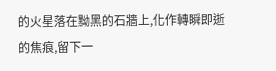的火星落在黝黑的石牆上,化作轉瞬即逝的焦痕,留下一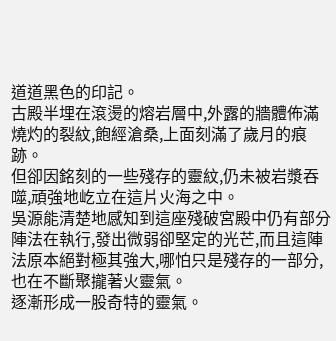道道黑色的印記。
古殿半埋在滾燙的熔岩層中,外露的牆體佈滿燒灼的裂紋,飽經滄桑,上面刻滿了歲月的痕跡。
但卻因銘刻的一些殘存的靈紋,仍未被岩漿吞噬,頑強地屹立在這片火海之中。
吳源能清楚地感知到這座殘破宮殿中仍有部分陣法在執行,發出微弱卻堅定的光芒,而且這陣法原本絕對極其強大,哪怕只是殘存的一部分,也在不斷聚攏著火靈氣。
逐漸形成一股奇特的靈氣。